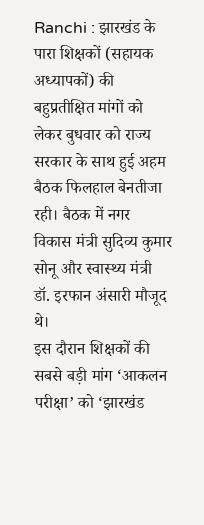Ranchi : झारखंड के पारा शिक्षकों (सहायक अध्यापकों) की बहुप्रतीक्षित मांगों को लेकर बुधवार को राज्य सरकार के साथ हुई अहम बैठक फिलहाल बेनतीजा रही। बैठक में नगर विकास मंत्री सुदिव्य कुमार सोनू और स्वास्थ्य मंत्री डॉ. इरफान अंसारी मौजूद थे।
इस दौरान शिक्षकों की सबसे बड़ी मांग ‘आकलन परीक्षा’ को ‘झारखंड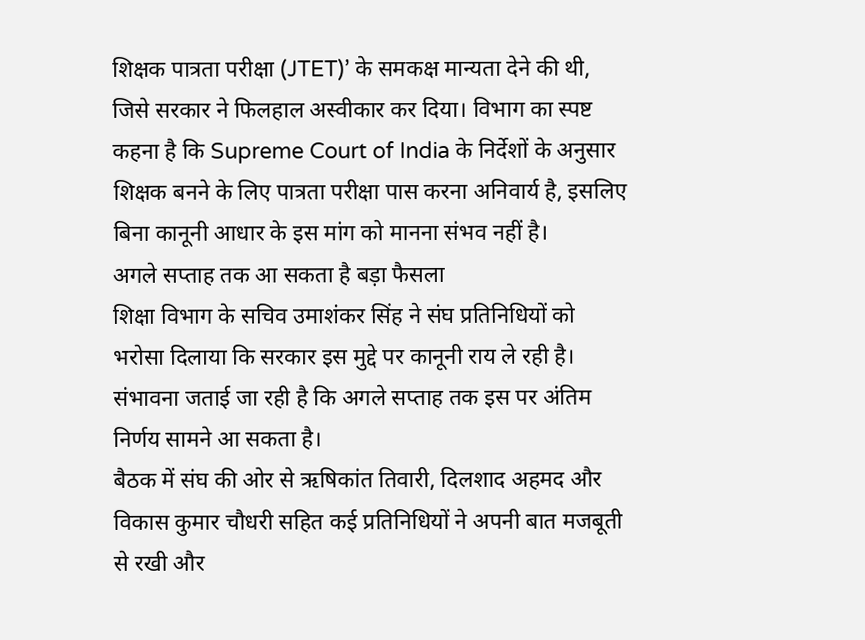शिक्षक पात्रता परीक्षा (JTET)’ के समकक्ष मान्यता देने की थी, जिसे सरकार ने फिलहाल अस्वीकार कर दिया। विभाग का स्पष्ट कहना है कि Supreme Court of India के निर्देशों के अनुसार शिक्षक बनने के लिए पात्रता परीक्षा पास करना अनिवार्य है, इसलिए बिना कानूनी आधार के इस मांग को मानना संभव नहीं है।
अगले सप्ताह तक आ सकता है बड़ा फैसला
शिक्षा विभाग के सचिव उमाशंकर सिंह ने संघ प्रतिनिधियों को भरोसा दिलाया कि सरकार इस मुद्दे पर कानूनी राय ले रही है। संभावना जताई जा रही है कि अगले सप्ताह तक इस पर अंतिम निर्णय सामने आ सकता है।
बैठक में संघ की ओर से ऋषिकांत तिवारी, दिलशाद अहमद और विकास कुमार चौधरी सहित कई प्रतिनिधियों ने अपनी बात मजबूती से रखी और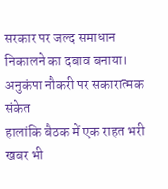सरकार पर जल्द समाधान निकालने का दबाव बनाया।
अनुकंपा नौकरी पर सकारात्मक संकेत
हालांकि बैठक में एक राहत भरी खबर भी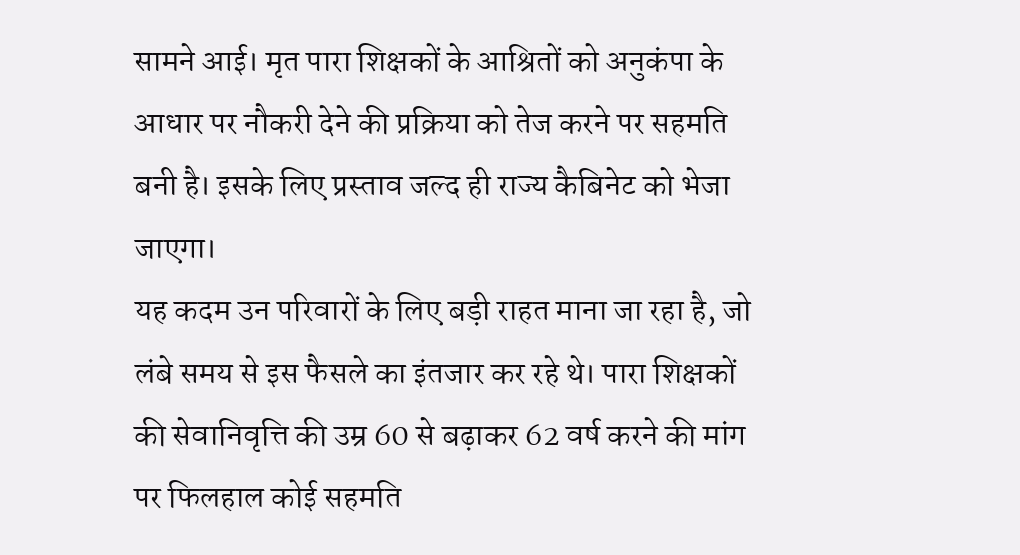सामने आई। मृत पारा शिक्षकों के आश्रितों को अनुकंपा के आधार पर नौकरी देने की प्रक्रिया को तेज करने पर सहमति बनी है। इसके लिए प्रस्ताव जल्द ही राज्य कैबिनेट को भेजा जाएगा।
यह कदम उन परिवारों के लिए बड़ी राहत माना जा रहा है, जो लंबे समय से इस फैसले का इंतजार कर रहे थे। पारा शिक्षकों की सेवानिवृत्ति की उम्र 60 से बढ़ाकर 62 वर्ष करने की मांग पर फिलहाल कोई सहमति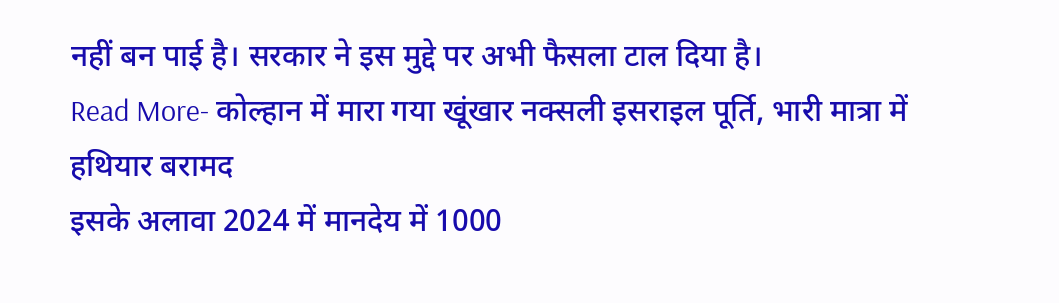नहीं बन पाई है। सरकार ने इस मुद्दे पर अभी फैसला टाल दिया है।
Read More- कोल्हान में मारा गया खूंखार नक्सली इसराइल पूर्ति, भारी मात्रा में हथियार बरामद
इसके अलावा 2024 में मानदेय में 1000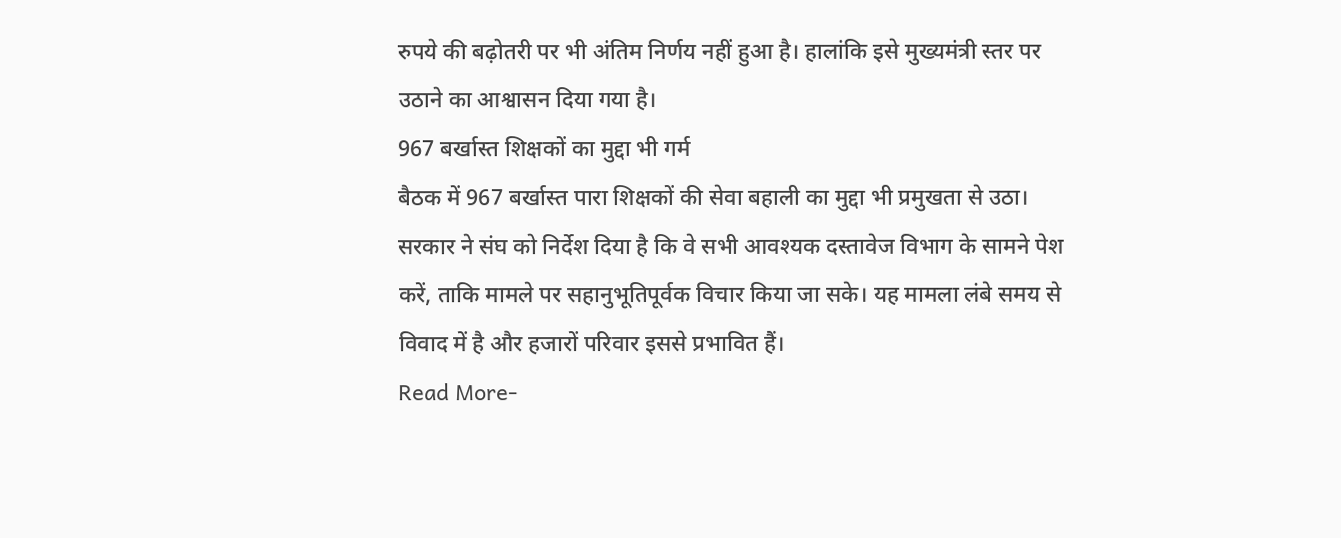रुपये की बढ़ोतरी पर भी अंतिम निर्णय नहीं हुआ है। हालांकि इसे मुख्यमंत्री स्तर पर उठाने का आश्वासन दिया गया है।
967 बर्खास्त शिक्षकों का मुद्दा भी गर्म
बैठक में 967 बर्खास्त पारा शिक्षकों की सेवा बहाली का मुद्दा भी प्रमुखता से उठा। सरकार ने संघ को निर्देश दिया है कि वे सभी आवश्यक दस्तावेज विभाग के सामने पेश करें, ताकि मामले पर सहानुभूतिपूर्वक विचार किया जा सके। यह मामला लंबे समय से विवाद में है और हजारों परिवार इससे प्रभावित हैं।
Read More-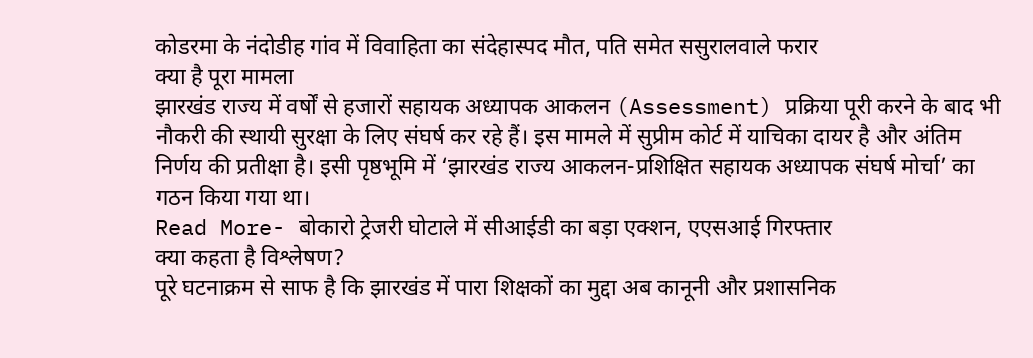कोडरमा के नंदोडीह गांव में विवाहिता का संदेहास्पद मौत, पति समेत ससुरालवाले फरार
क्या है पूरा मामला
झारखंड राज्य में वर्षों से हजारों सहायक अध्यापक आकलन (Assessment) प्रक्रिया पूरी करने के बाद भी नौकरी की स्थायी सुरक्षा के लिए संघर्ष कर रहे हैं। इस मामले में सुप्रीम कोर्ट में याचिका दायर है और अंतिम निर्णय की प्रतीक्षा है। इसी पृष्ठभूमि में ‘झारखंड राज्य आकलन-प्रशिक्षित सहायक अध्यापक संघर्ष मोर्चा’ का गठन किया गया था।
Read More- बोकारो ट्रेजरी घोटाले में सीआईडी का बड़ा एक्शन, एएसआई गिरफ्तार
क्या कहता है विश्लेषण?
पूरे घटनाक्रम से साफ है कि झारखंड में पारा शिक्षकों का मुद्दा अब कानूनी और प्रशासनिक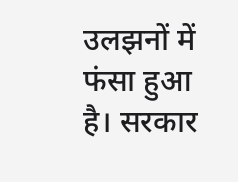उलझनों में फंसा हुआ है। सरकार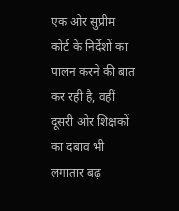एक ओर सुप्रीम कोर्ट के निर्देशों का पालन करने की बात कर रही है, वहीं दूसरी ओर शिक्षकों का दबाव भी लगातार बढ़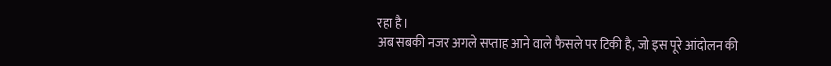रहा है।
अब सबकी नजर अगले सप्ताह आने वाले फैसले पर टिकी है, जो इस पूरे आंदोलन की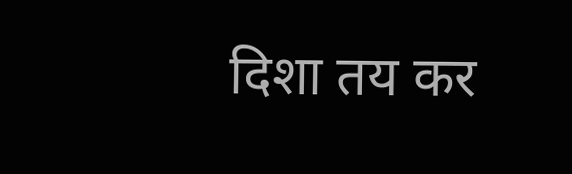दिशा तय कर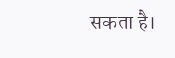सकता है।